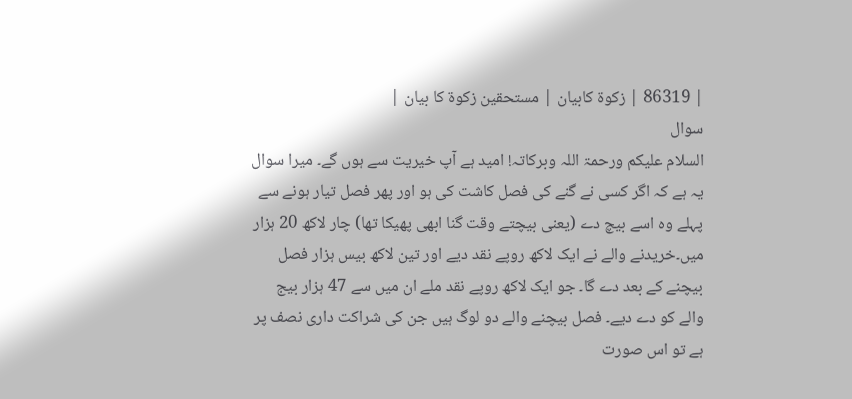| 86319 | زکوة کابیان | مستحقین زکوة کا بیان |
سوال
السلام علیکم ورحمۃ اللہ وبرکاتہ! امید ہے آپ خیریت سے ہوں گے۔ میرا سوال یہ ہے کہ اگر کسی نے گنے کی فصل کاشت کی ہو اور پھر فصل تیار ہونے سے پہلے وہ اسے بیچ دے (یعنی بیچتے وقت گنا ابھی پھیکا تھا) چار لاکھ 20 ہزار میں۔خریدنے والے نے ایک لاکھ روپے نقد دیے اور تین لاکھ بیس ہزار فصل بیچنے کے بعد دے گا۔ جو ایک لاکھ روپے نقد ملے ان میں سے 47 ہزار بیج والے کو دے دیے۔ فصل بیچنے والے دو لوگ ہیں جن کی شراکت داری نصف پر ہے تو اس صورت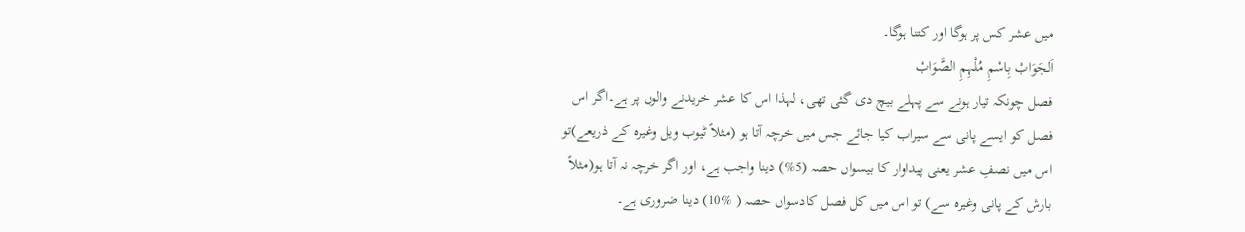میں عشر کس پر ہوگا اور کتنا ہوگا۔
اَلجَوَابْ بِاسْمِ مُلْہِمِ الصَّوَابْ
فصل چونکہ تیار ہونے سے پہلے بیچ دی گئی تھی، لہذا اس کا عشر خریدنے والوں پر ہے۔اگر اس فصل کو ایسے پانی سے سیراب کیا جائے جس میں خرچہ آتا ہو (مثلاً ٹیوب ویل وغیرہ کے ذریعے)تو اس میں نصفِ عشر یعنی پیداوار کا بیسواں حصہ (5%) دینا واجب ہے، اور اگر خرچہ نہ آتا ہو(مثلاً بارش کے پانی وغیرہ سے) تو اس میں کل فصل کادسواں حصہ ( %10) دینا ضروری ہے۔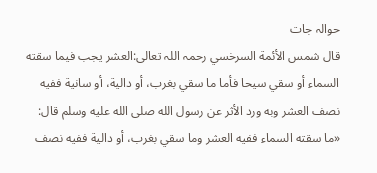حوالہ جات
قال شمس الأئمة السرخسي رحمہ اللہ تعالی:العشر يجب فيما سقته السماء أو سقي سيحا فأما ما سقي بغرب، أو دالية، أو سانية ففيه نصف العشر وبه ورد الأثر عن رسول الله صلى الله عليه وسلم قال: «ما سقته السماء ففيه العشر وما سقي بغرب، أو دالية ففيه نصف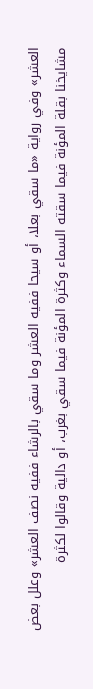العشر» وفي رواية «ما سقي بعلا، أو سيحا ففيه العشر وما سقي بالرشاء ففيه نصف العشر» وعلل بعض مشايخنا بقلة المؤنة فيما سقته السماء وكثرة المؤنة فيما سقي بغرب، أو دالية وقالوا لكثرة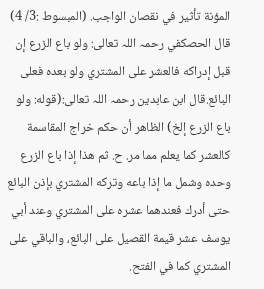المؤنة تأثير في نقصان الواجب. (المبسوط :3/ 4)
قال الحصکفي رحمہ اللہ تعالی: ولو باع الزرع إن قبل إدراكه فالعشر على المشتري ولو بعده فعلى البائع.قال ابن عابدین رحمہ اللہ تعالی:(قوله: ولو باع الزرع إلخ) الظاهر أن حكم خراج المقاسمة كالعشر كما يعلم مما مر. ح. ثم هذا إذا باع الزرع وحده وشمل ما إذا باعه وتركه المشتري بإذن البائع حتى أدرك فعندهما عشره على المشتري وعند أبي يوسف عشر قيمة القصيل على البائع، والباقي على المشتري كما في الفتح.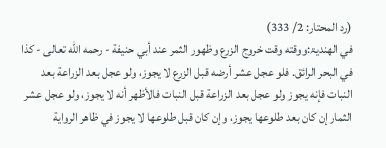(رد المحتار: 2/ 333)
في الھندیۃ:ووقته وقت خروج الزرع وظهور الثمر عند أبي حنيفة - رحمه الله تعالى - كذا في البحر الرائق. فلو عجل عشر أرضه قبل الزرع لا يجوز، ولو عجل بعد الزراعة بعد النبات فإنه يجوز ولو عجل بعد الزراعة قبل النبات فالأظهر أنه لا يجوز، ولو عجل عشر الثمار إن كان بعد طلوعها يجوز، وإن كان قبل طلوعها لا يجوز في ظاهر الرواية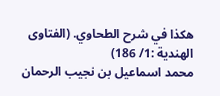هكذا في شرح الطحاوي. (الفتاوى الهندية :1/ 186)
محمد اسماعیل بن نجیب الرحمان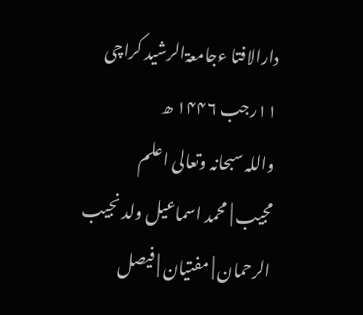دارالافتا ءجامعۃالرشید کراچی
۱۱رجب ۱۴۴۶ ھ
واللہ سبحانہ وتعالی اعلم
مجیب | محمد اسماعیل ولد نجیب الرحمان | مفتیان | فیصل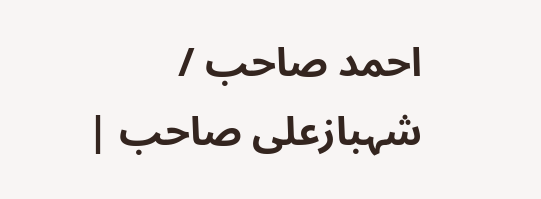احمد صاحب / شہبازعلی صاحب |